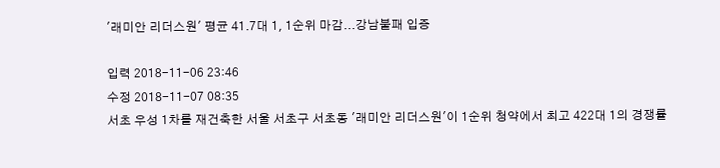'래미안 리더스원' 평균 41.7대 1, 1순위 마감...강남불패 입증

입력 2018-11-06 23:46
수정 2018-11-07 08:35
서초 우성 1차를 재건축한 서울 서초구 서초동 '래미안 리더스원'이 1순위 청약에서 최고 422대 1의 경쟁률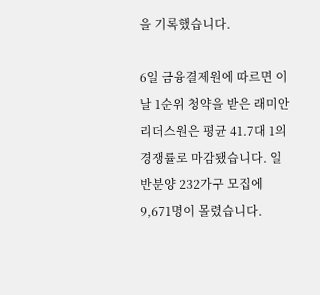을 기록했습니다.

6일 금융결제원에 따르면 이날 1순위 청약을 받은 래미안 리더스원은 평균 41.7대 1의 경쟁률로 마감됐습니다. 일반분양 232가구 모집에 9,671명이 몰렸습니다.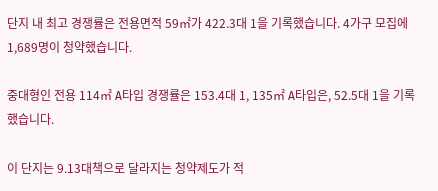단지 내 최고 경쟁률은 전용면적 59㎡가 422.3대 1을 기록했습니다. 4가구 모집에 1,689명이 청약했습니다.

중대형인 전용 114㎡ A타입 경쟁률은 153.4대 1, 135㎡ A타입은, 52.5대 1을 기록했습니다.

이 단지는 9.13대책으로 달라지는 청약제도가 적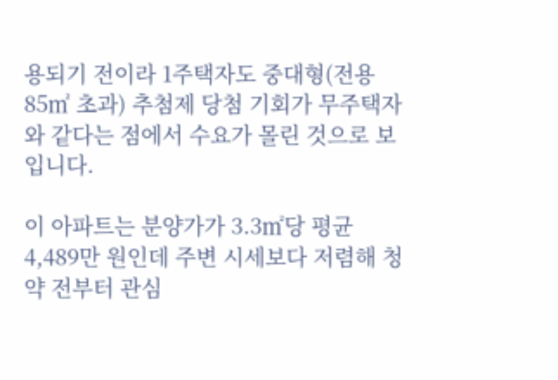용되기 전이라 1주택자도 중대형(전용 85㎡ 초과) 추첨제 당첨 기회가 무주택자와 같다는 점에서 수요가 몰린 것으로 보입니다.

이 아파트는 분양가가 3.3㎡당 평균 4,489만 원인데 주변 시세보다 저렴해 청약 전부터 관심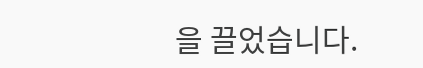을 끌었습니다.